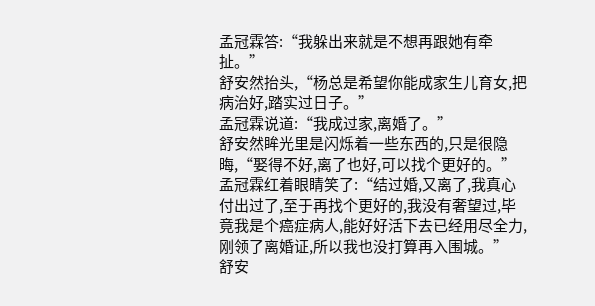孟冠霖答:“我躲出来就是不想再跟她有牵扯。”
舒安然抬头,“杨总是希望你能成家生儿育女,把病治好,踏实过日子。”
孟冠霖说道:“我成过家,离婚了。”
舒安然眸光里是闪烁着一些东西的,只是很隐晦,“娶得不好,离了也好,可以找个更好的。”
孟冠霖红着眼睛笑了:“结过婚,又离了,我真心付出过了,至于再找个更好的,我没有奢望过,毕竟我是个癌症病人,能好好活下去已经用尽全力,刚领了离婚证,所以我也没打算再入围城。”
舒安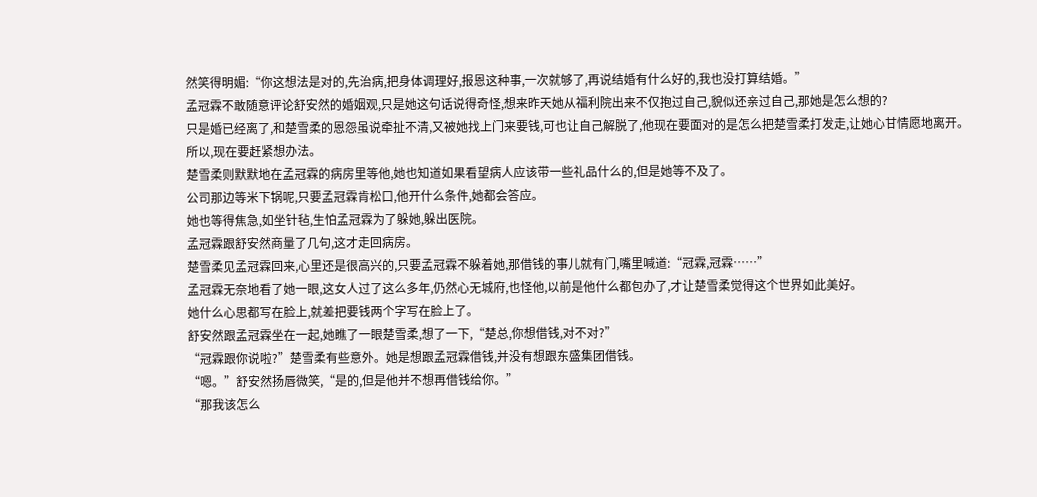然笑得明媚:“你这想法是对的,先治病,把身体调理好,报恩这种事,一次就够了,再说结婚有什么好的,我也没打算结婚。”
孟冠霖不敢随意评论舒安然的婚姻观,只是她这句话说得奇怪,想来昨天她从福利院出来不仅抱过自己,貌似还亲过自己,那她是怎么想的?
只是婚已经离了,和楚雪柔的恩怨虽说牵扯不清,又被她找上门来要钱,可也让自己解脱了,他现在要面对的是怎么把楚雪柔打发走,让她心甘情愿地离开。
所以,现在要赶紧想办法。
楚雪柔则默默地在孟冠霖的病房里等他,她也知道如果看望病人应该带一些礼品什么的,但是她等不及了。
公司那边等米下锅呢,只要孟冠霖肯松口,他开什么条件,她都会答应。
她也等得焦急,如坐针毡,生怕孟冠霖为了躲她,躲出医院。
孟冠霖跟舒安然商量了几句,这才走回病房。
楚雪柔见孟冠霖回来,心里还是很高兴的,只要孟冠霖不躲着她,那借钱的事儿就有门,嘴里喊道:“冠霖,冠霖……”
孟冠霖无奈地看了她一眼,这女人过了这么多年,仍然心无城府,也怪他,以前是他什么都包办了,才让楚雪柔觉得这个世界如此美好。
她什么心思都写在脸上,就差把要钱两个字写在脸上了。
舒安然跟孟冠霖坐在一起,她瞧了一眼楚雪柔,想了一下,“楚总,你想借钱,对不对?”
“冠霖跟你说啦?”楚雪柔有些意外。她是想跟孟冠霖借钱,并没有想跟东盛集团借钱。
“嗯。”舒安然扬唇微笑,“是的,但是他并不想再借钱给你。”
“那我该怎么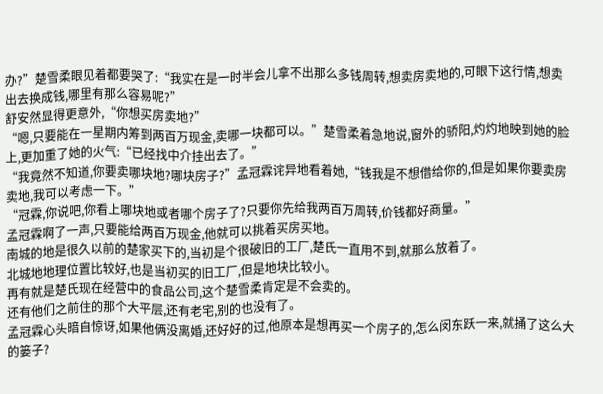办?”楚雪柔眼见着都要哭了:“我实在是一时半会儿拿不出那么多钱周转,想卖房卖地的,可眼下这行情,想卖出去换成钱,哪里有那么容易呢?”
舒安然显得更意外,“你想买房卖地?”
“嗯,只要能在一星期内筹到两百万现金,卖哪一块都可以。”楚雪柔着急地说,窗外的骄阳,灼灼地映到她的脸上,更加重了她的火气:“已经找中介挂出去了。”
“我竟然不知道,你要卖哪块地?哪块房子?”孟冠霖诧异地看着她,“钱我是不想借给你的,但是如果你要卖房卖地,我可以考虑一下。”
“冠霖,你说吧,你看上哪块地或者哪个房子了?只要你先给我两百万周转,价钱都好商量。”
孟冠霖啊了一声,只要能给两百万现金,他就可以挑着买房买地。
南城的地是很久以前的楚家买下的,当初是个很破旧的工厂,楚氏一直用不到,就那么放着了。
北城地地理位置比较好,也是当初买的旧工厂,但是地块比较小。
再有就是楚氏现在经营中的食品公司,这个楚雪柔肯定是不会卖的。
还有他们之前住的那个大平层,还有老宅,别的也没有了。
孟冠霖心头暗自惊讶,如果他俩没离婚,还好好的过,他原本是想再买一个房子的,怎么闵东跃一来,就捅了这么大的篓子?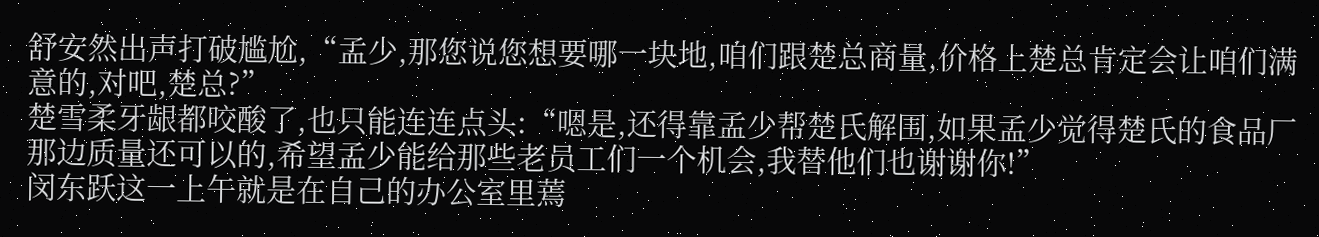舒安然出声打破尴尬,“孟少,那您说您想要哪一块地,咱们跟楚总商量,价格上楚总肯定会让咱们满意的,对吧,楚总?”
楚雪柔牙龈都咬酸了,也只能连连点头:“嗯是,还得靠孟少帮楚氏解围,如果孟少觉得楚氏的食品厂那边质量还可以的,希望孟少能给那些老员工们一个机会,我替他们也谢谢你!”
闵东跃这一上午就是在自己的办公室里蔫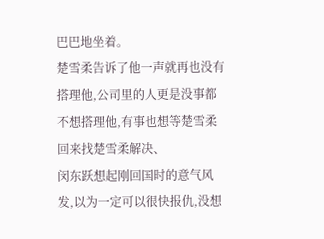巴巴地坐着。
楚雪柔告诉了他一声就再也没有搭理他,公司里的人更是没事都不想搭理他,有事也想等楚雪柔回来找楚雪柔解决、
闵东跃想起刚回国时的意气风发,以为一定可以很快报仇,没想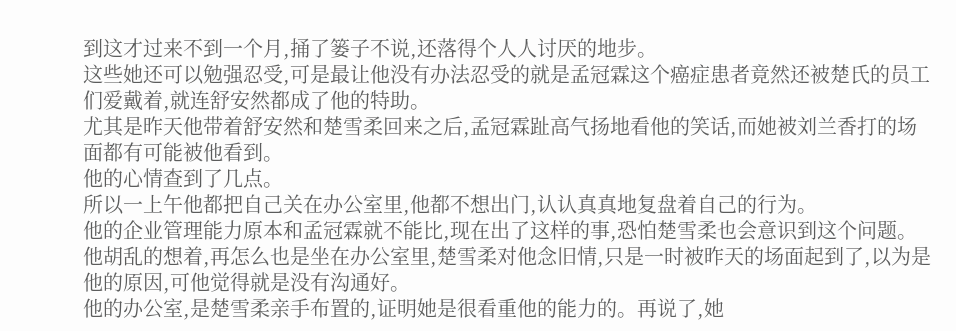到这才过来不到一个月,捅了篓子不说,还落得个人人讨厌的地步。
这些她还可以勉强忍受,可是最让他没有办法忍受的就是孟冠霖这个癌症患者竟然还被楚氏的员工们爱戴着,就连舒安然都成了他的特助。
尤其是昨天他带着舒安然和楚雪柔回来之后,孟冠霖趾高气扬地看他的笑话,而她被刘兰香打的场面都有可能被他看到。
他的心情查到了几点。
所以一上午他都把自己关在办公室里,他都不想出门,认认真真地复盘着自己的行为。
他的企业管理能力原本和孟冠霖就不能比,现在出了这样的事,恐怕楚雪柔也会意识到这个问题。
他胡乱的想着,再怎么也是坐在办公室里,楚雪柔对他念旧情,只是一时被昨天的场面起到了,以为是他的原因,可他觉得就是没有沟通好。
他的办公室,是楚雪柔亲手布置的,证明她是很看重他的能力的。再说了,她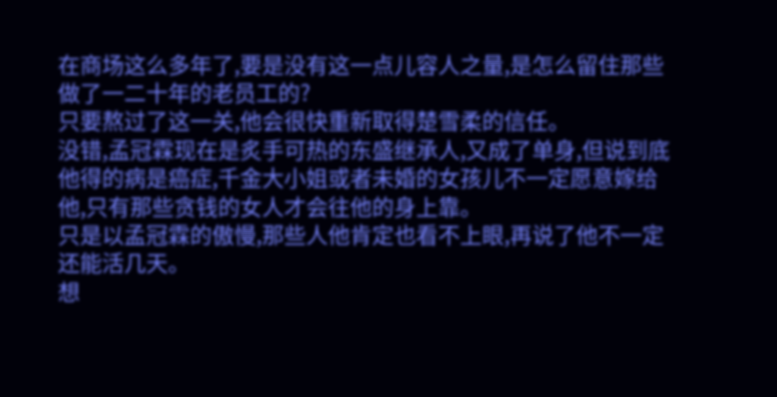在商场这么多年了,要是没有这一点儿容人之量,是怎么留住那些做了一二十年的老员工的?
只要熬过了这一关,他会很快重新取得楚雪柔的信任。
没错,孟冠霖现在是炙手可热的东盛继承人,又成了单身,但说到底他得的病是癌症,千金大小姐或者未婚的女孩儿不一定愿意嫁给他,只有那些贪钱的女人才会往他的身上靠。
只是以孟冠霖的傲慢,那些人他肯定也看不上眼,再说了他不一定还能活几天。
想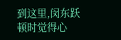到这里,闵东跃顿时觉得心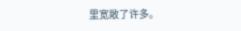里宽敞了许多。